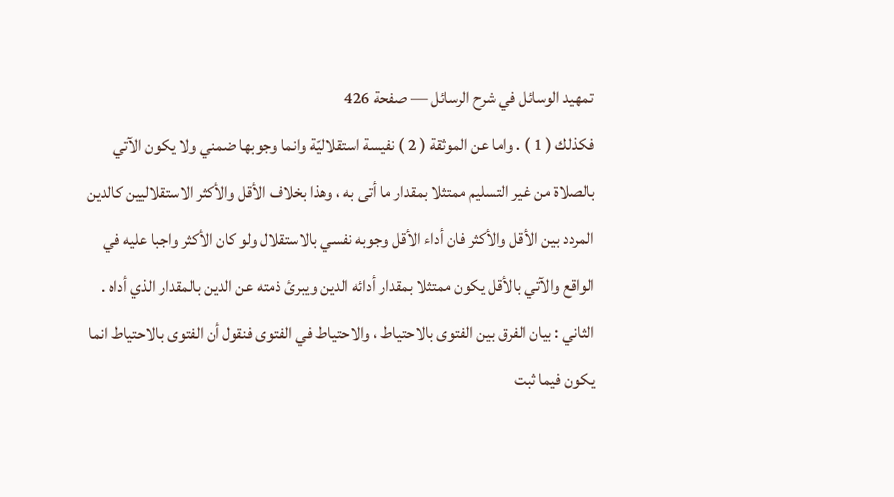تمهيد الوسائل في شرح الرسائل — صفحة 426
فكذلك ( 1 ) . واما عن الموثقة ( 2 ) نفيسة استقلاليّة وانما وجوبها ضمني ولا يكون الآتي بالصلاة من غير التسليم ممتثلا بمقدار ما أتى به ، وهذا بخلاف الأقل والأكثر الاستقلاليين كالدين المردد بين الأقل والأكثر فان أداء الأقل وجوبه نفسي بالاستقلال ولو كان الأكثر واجبا عليه في الواقع والآتي بالأقل يكون ممتثلا بمقدار أدائه الدين ويبرئ ذمته عن الدين بالمقدار الذي أداه . الثاني : بيان الفرق بين الفتوى بالاحتياط ، والاحتياط في الفتوى فنقول أن الفتوى بالاحتياط انما يكون فيما ثبت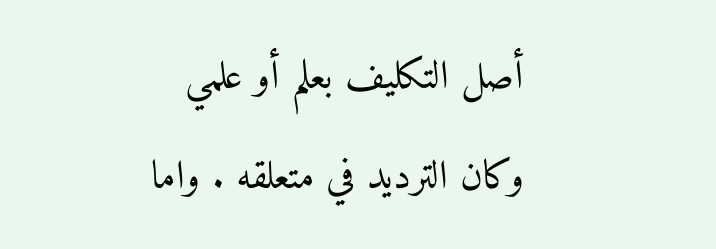أصل التكليف بعلم أو علمي وكان الترديد في متعلقه . واما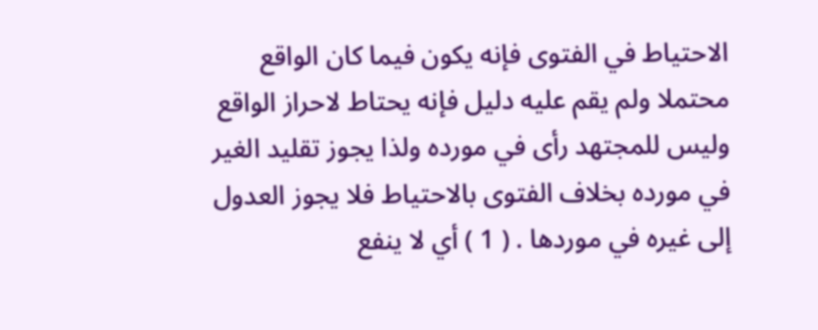الاحتياط في الفتوى فإنه يكون فيما كان الواقع محتملا ولم يقم عليه دليل فإنه يحتاط لاحراز الواقع وليس للمجتهد رأى في مورده ولذا يجوز تقليد الغير في مورده بخلاف الفتوى بالاحتياط فلا يجوز العدول إلى غيره في موردها . ( 1 ) أي لا ينفع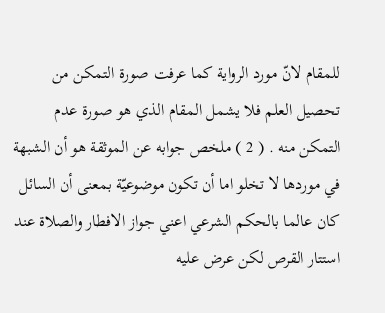للمقام لانّ مورد الرواية كما عرفت صورة التمكن من تحصيل العلم فلا يشمل المقام الذي هو صورة عدم التمكن منه . ( 2 ) ملخص جوابه عن الموثقة هو أن الشبهة في موردها لا تخلو اما أن تكون موضوعيّة بمعنى أن السائل كان عالما بالحكم الشرعي اعني جواز الافطار والصلاة عند استتار القرص لكن عرض عليه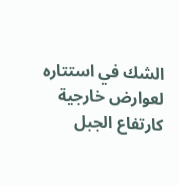الشك في استتاره لعوارض خارجية كارتفاع الجبل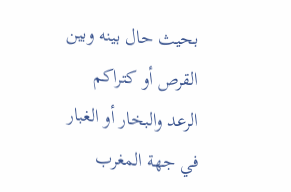بحيث حال بينه وبين القرص أو كتراكم الرعد والبخار أو الغبار في جهة المغرب